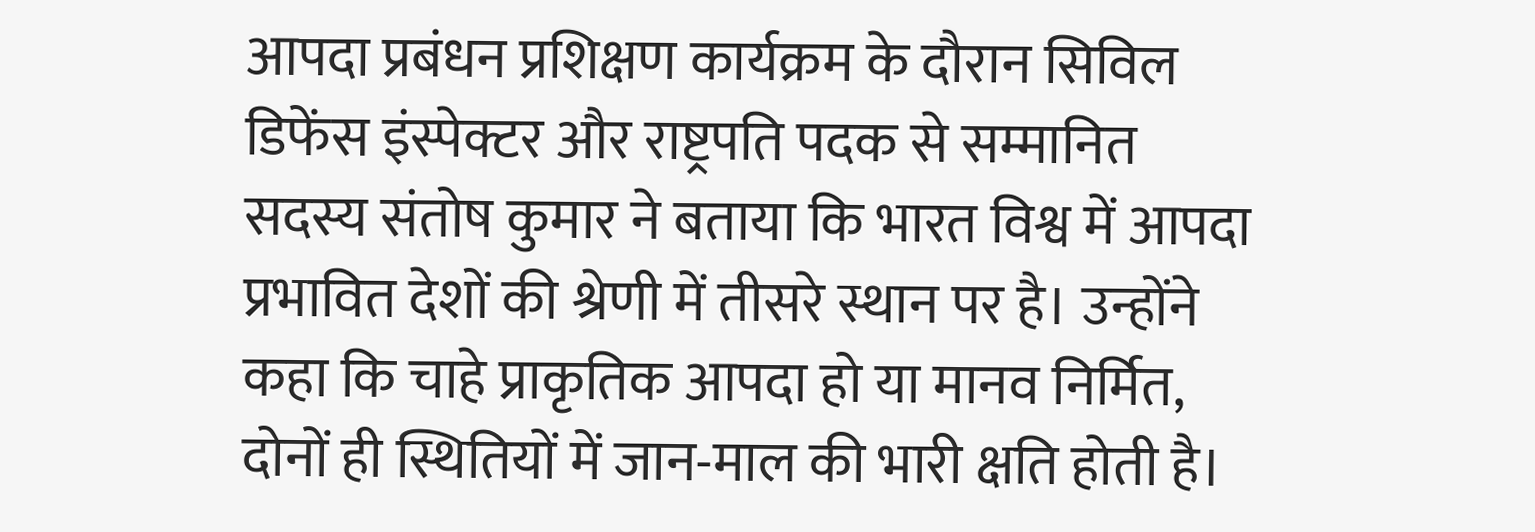आपदा प्रबंधन प्रशिक्षण कार्यक्रम के दौरान सिविल डिफेंस इंस्पेक्टर और राष्ट्रपति पदक से सम्मानित सदस्य संतोष कुमार ने बताया कि भारत विश्व में आपदा प्रभावित देशों की श्रेणी में तीसरे स्थान पर है। उन्होंने कहा कि चाहे प्राकृतिक आपदा हो या मानव निर्मित, दोनों ही स्थितियों में जान-माल की भारी क्षति होती है।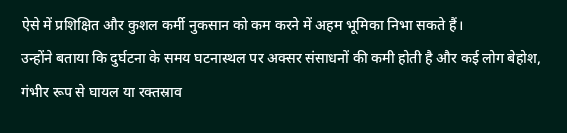ऐसे में प्रशिक्षित और कुशल कर्मी नुकसान को कम करने में अहम भूमिका निभा सकते हैं।
उन्होंने बताया कि दुर्घटना के समय घटनास्थल पर अक्सर संसाधनों की कमी होती है और कई लोग बेहोश, गंभीर रूप से घायल या रक्तस्राव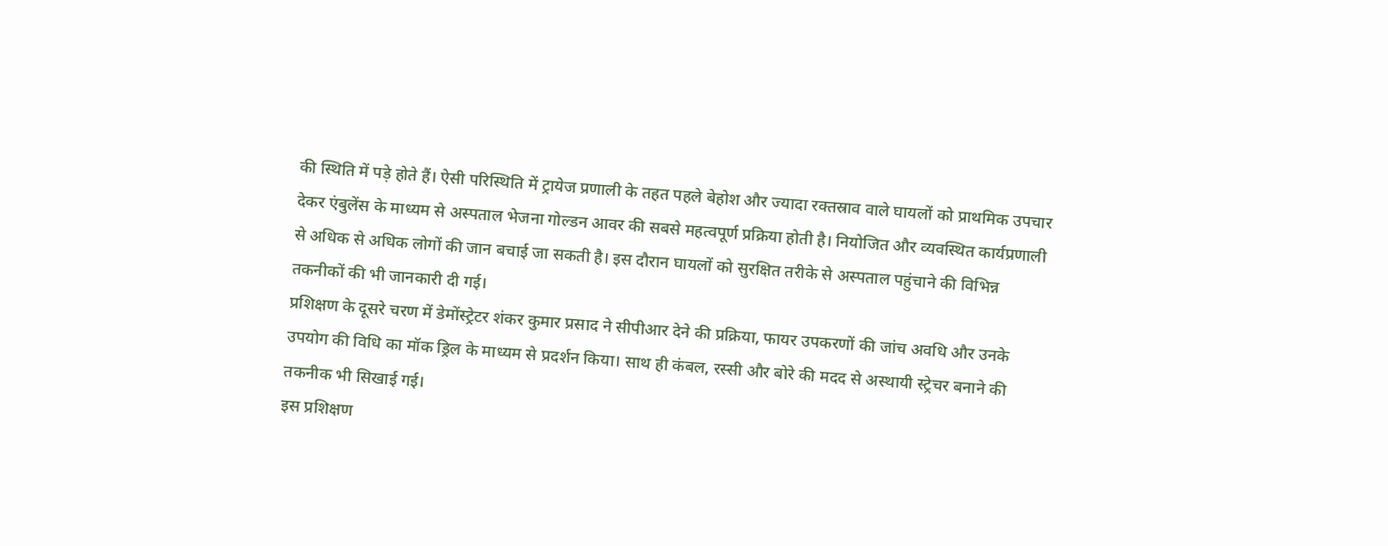की स्थिति में पड़े होते हैं। ऐसी परिस्थिति में ट्रायेज प्रणाली के तहत पहले बेहोश और ज्यादा रक्तस्राव वाले घायलों को प्राथमिक उपचार देकर एंबुलेंस के माध्यम से अस्पताल भेजना गोल्डन आवर की सबसे महत्वपूर्ण प्रक्रिया होती है। नियोजित और व्यवस्थित कार्यप्रणाली से अधिक से अधिक लोगों की जान बचाई जा सकती है। इस दौरान घायलों को सुरक्षित तरीके से अस्पताल पहुंचाने की विभिन्न तकनीकों की भी जानकारी दी गई।
प्रशिक्षण के दूसरे चरण में डेमोंस्ट्रेटर शंकर कुमार प्रसाद ने सीपीआर देने की प्रक्रिया, फायर उपकरणों की जांच अवधि और उनके उपयोग की विधि का मॉक ड्रिल के माध्यम से प्रदर्शन किया। साथ ही कंबल, रस्सी और बोरे की मदद से अस्थायी स्ट्रेचर बनाने की तकनीक भी सिखाई गई।
इस प्रशिक्षण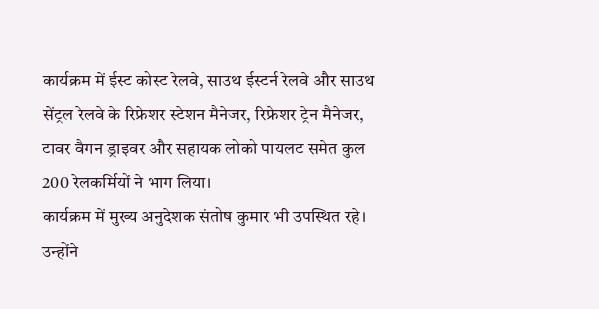कार्यक्रम में ईस्ट कोस्ट रेलवे, साउथ ईस्टर्न रेलवे और साउथ सेंट्रल रेलवे के रिफ्रेशर स्टेशन मैनेजर, रिफ्रेशर ट्रेन मैनेजर, टावर वैगन ड्राइवर और सहायक लोको पायलट समेत कुल 200 रेलकर्मियों ने भाग लिया।
कार्यक्रम में मुख्य अनुदेशक संतोष कुमार भी उपस्थित रहे। उन्होंने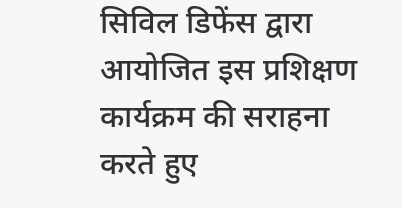सिविल डिफेंस द्वारा आयोजित इस प्रशिक्षण कार्यक्रम की सराहना करते हुए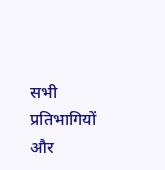सभी प्रतिभागियों और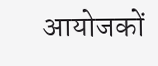आयोजकों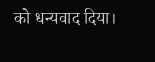को धन्यवाद दिया।